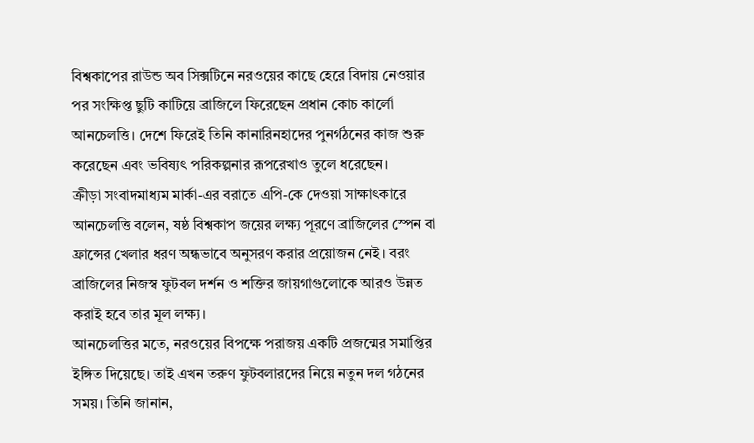বিশ্বকাপের রাউন্ড অব সিক্সটিনে নরওয়ের কাছে হেরে বিদায় নেওয়ার পর সংক্ষিপ্ত ছুটি কাটিয়ে ব্রাজিলে ফিরেছেন প্রধান কোচ কার্লো আনচেলত্তি। দেশে ফিরেই তিনি কানারিনহাদের পুনর্গঠনের কাজ শুরু করেছেন এবং ভবিষ্যৎ পরিকল্পনার রূপরেখাও তুলে ধরেছেন।
ক্রীড়া সংবাদমাধ্যম মার্কা-এর বরাতে এপি-কে দেওয়া সাক্ষাৎকারে আনচেলত্তি বলেন, ষষ্ঠ বিশ্বকাপ জয়ের লক্ষ্য পূরণে ব্রাজিলের স্পেন বা ফ্রান্সের খেলার ধরণ অন্ধভাবে অনুসরণ করার প্রয়োজন নেই। বরং ব্রাজিলের নিজস্ব ফুটবল দর্শন ও শক্তির জায়গাগুলোকে আরও উন্নত করাই হবে তার মূল লক্ষ্য।
আনচেলত্তির মতে, নরওয়ের বিপক্ষে পরাজয় একটি প্রজন্মের সমাপ্তির ইঙ্গিত দিয়েছে। তাই এখন তরুণ ফুটবলারদের নিয়ে নতুন দল গঠনের সময়। তিনি জানান,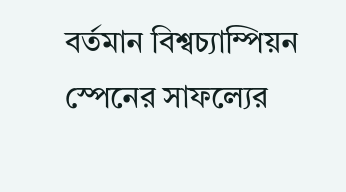বর্তমান বিশ্বচ্যাম্পিয়ন স্পেনের সাফল্যের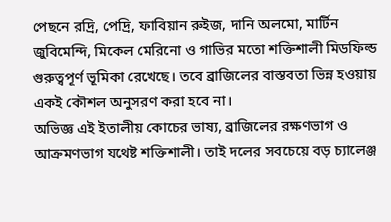পেছনে রদ্রি, পেদ্রি, ফাবিয়ান রুইজ, দানি অলমো, মার্টিন জুবিমেন্দি, মিকেল মেরিনো ও গাভির মতো শক্তিশালী মিডফিল্ড গুরুত্বপূর্ণ ভূমিকা রেখেছে। তবে ব্রাজিলের বাস্তবতা ভিন্ন হওয়ায় একই কৌশল অনুসরণ করা হবে না।
অভিজ্ঞ এই ইতালীয় কোচের ভাষ্য, ব্রাজিলের রক্ষণভাগ ও আক্রমণভাগ যথেষ্ট শক্তিশালী। তাই দলের সবচেয়ে বড় চ্যালেঞ্জ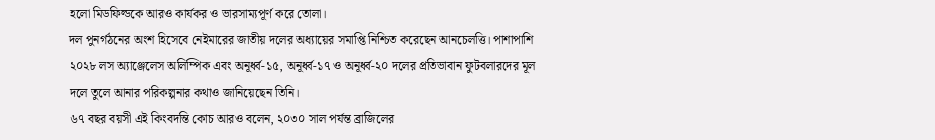হলো মিডফিল্ডকে আরও কার্যকর ও ভারসাম্যপূর্ণ করে তোলা।
দল পুনর্গঠনের অংশ হিসেবে নেইমারের জাতীয় দলের অধ্যায়ের সমাপ্তি নিশ্চিত করেছেন আনচেলত্তি। পাশাপাশি ২০২৮ লস অ্যাঞ্জেলেস অলিম্পিক এবং অনূর্ধ্ব-১৫, অনূর্ধ্ব-১৭ ও অনূর্ধ্ব-২০ দলের প্রতিভাবান ফুটবলারদের মূল দলে তুলে আনার পরিকল্পনার কথাও জানিয়েছেন তিনি।
৬৭ বছর বয়সী এই কিংবদন্তি কোচ আরও বলেন, ২০৩০ সাল পর্যন্ত ব্রাজিলের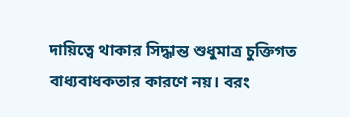দায়িত্বে থাকার সিদ্ধান্ত শুধুমাত্র চুক্তিগত বাধ্যবাধকতার কারণে নয়। বরং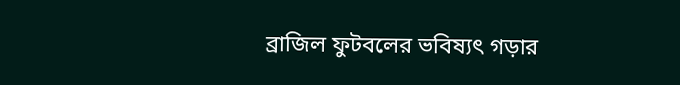ব্রাজিল ফুটবলের ভবিষ্যৎ গড়ার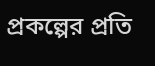প্রকল্পের প্রতি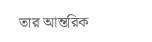তার আন্তরিক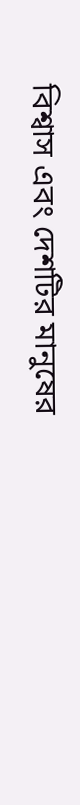বিশ্বাস এবং দেশটির মানুষের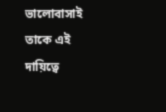ভালোবাসাই তাকে এই দায়িত্বে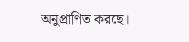অনুপ্রাণিত করছে।